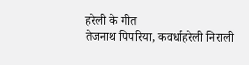हरेली के गीत
तेजनाथ पिपरिया, कवर्धाहरेली निराली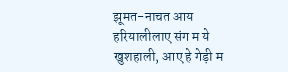झूमत-नाचत आय हरियालीलाए संग म ये खुशहाली, आए हे गेड़ी म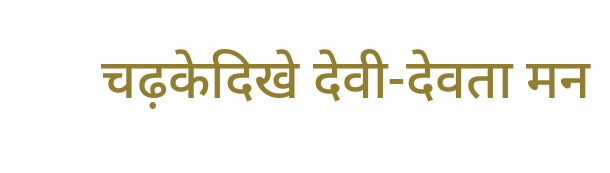चढ़केदिखे देवी-देवता मन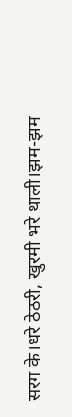सरग के।धरे ठेठरी, खुरमी भरे थाली।झम-झम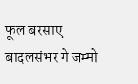फूल बरसाए बादलसंभर गे जम्मो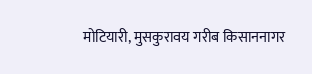मोटियारी, मुसकुरावय गरीब किसाननागर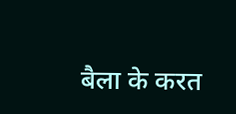बैला के करत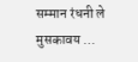सम्मान रंधनी ले मुसकावय …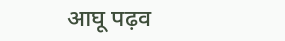आघू पढ़व